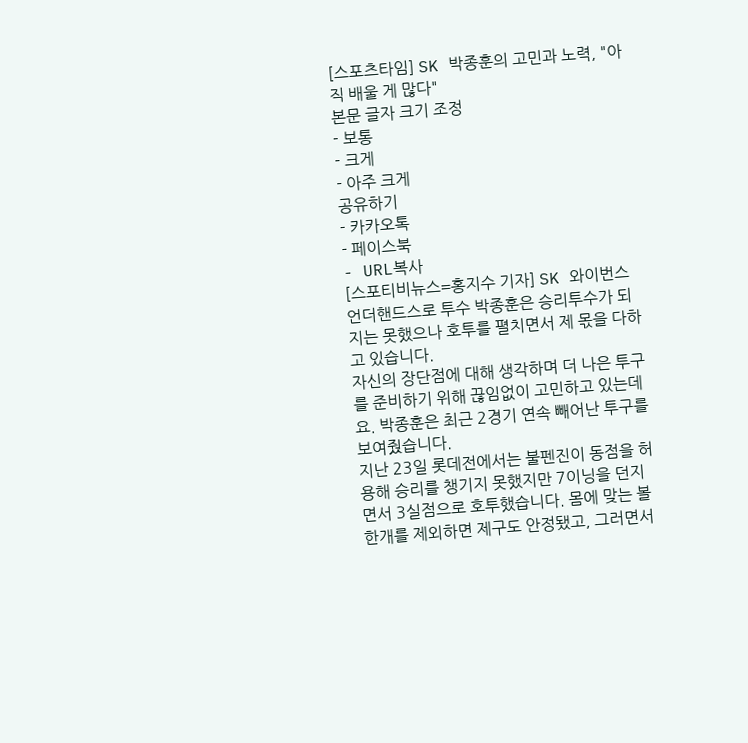[스포츠타임] SK 박종훈의 고민과 노력, "아직 배울 게 많다"
본문 글자 크기 조정
- 보통
- 크게
- 아주 크게
공유하기
- 카카오톡
- 페이스북
- URL복사
[스포티비뉴스=홍지수 기자] SK 와이번스 언더핸드스로 투수 박종훈은 승리투수가 되지는 못했으나 호투를 펼치면서 제 몫을 다하고 있습니다.
자신의 장단점에 대해 생각하며 더 나은 투구를 준비하기 위해 끊임없이 고민하고 있는데요. 박종훈은 최근 2경기 연속 빼어난 투구를 보여줬습니다.
지난 23일 롯데전에서는 불펜진이 동점을 허용해 승리를 챙기지 못했지만 7이닝을 던지면서 3실점으로 호투했습니다. 몸에 맞는 볼 한개를 제외하면 제구도 안정됐고, 그러면서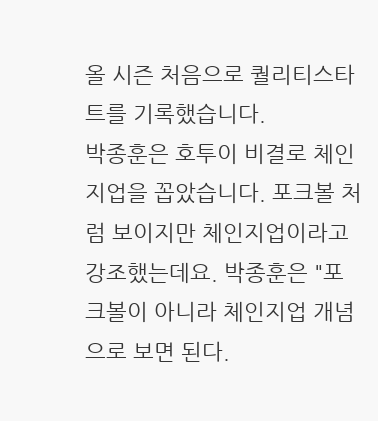올 시즌 처음으로 퀄리티스타트를 기록했습니다.
박종훈은 호투이 비결로 체인지업을 꼽았습니다. 포크볼 처럼 보이지만 체인지업이라고 강조했는데요. 박종훈은 "포크볼이 아니라 체인지업 개념으로 보면 된다.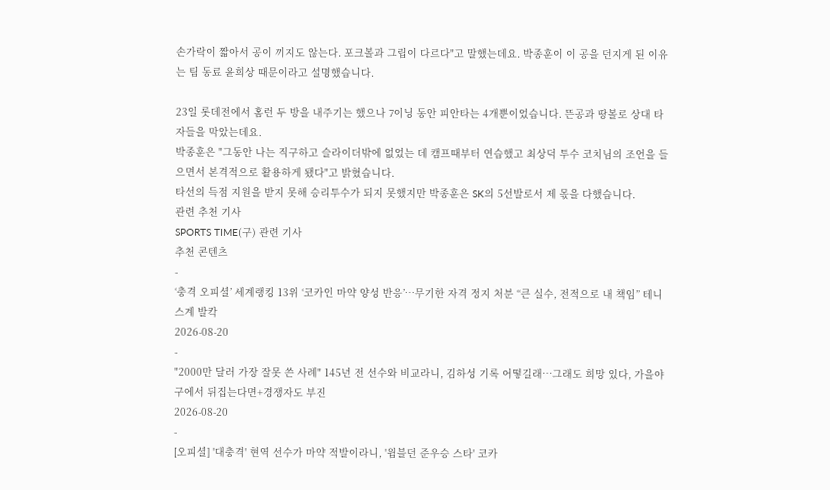손가락이 짧아서 공이 끼지도 않는다. 포크볼과 그립이 다르다"고 말했는데요. 박종훈이 이 공을 던지게 된 이유는 팀 동료 윤희상 때문이라고 설명했습니다.

23일 롯데전에서 홈런 두 방을 내주기는 했으나 7이닝 동안 피안타는 4개뿐이었습니다. 뜬공과 땅볼로 상대 타자들을 막았는데요.
박종훈은 "그동안 나는 직구하고 슬라이더밖에 없었는 데 캠프때부터 연습했고 최상덕 투수 코치님의 조언을 들으면서 본격적으로 활용하게 됐다"고 밝혔습니다.
타선의 득점 지원을 받지 못해 승리투수가 되지 못했지만 박종훈은 SK의 5선발로서 제 몫을 다했습니다.
관련 추천 기사
SPORTS TIME(구) 관련 기사
추천 콘텐츠
-
‘충격 오피셜’ 세계랭킹 13위 ‘코카인 마약 양성 반응’…무기한 자격 정지 처분 “큰 실수, 전적으로 내 책임” 테니스계 발칵
2026-08-20
-
"2000만 달러 가장 잘못 쓴 사례" 145년 전 선수와 비교라니, 김하성 기록 어떻길래…그래도 희망 있다, 가을야구에서 뒤집는다면+경쟁자도 부진
2026-08-20
-
[오피셜] '대충격' 현역 선수가 마약 적발이라니, '윔블던 준우승 스타' 코카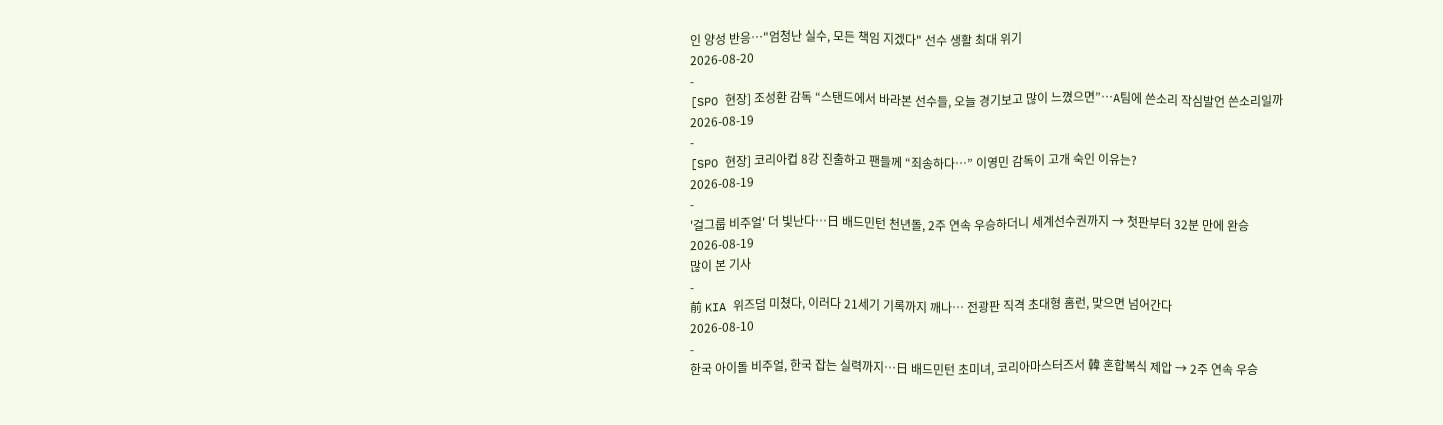인 양성 반응…"엄청난 실수, 모든 책임 지겠다" 선수 생활 최대 위기
2026-08-20
-
[SPO 현장] 조성환 감독 “스탠드에서 바라본 선수들, 오늘 경기보고 많이 느꼈으면”…A팀에 쓴소리 작심발언 쓴소리일까
2026-08-19
-
[SPO 현장] 코리아컵 8강 진출하고 팬들께 “죄송하다…” 이영민 감독이 고개 숙인 이유는?
2026-08-19
-
'걸그룹 비주얼' 더 빛난다…日 배드민턴 천년돌, 2주 연속 우승하더니 세계선수권까지 → 첫판부터 32분 만에 완승
2026-08-19
많이 본 기사
-
前 KIA 위즈덤 미쳤다, 이러다 21세기 기록까지 깨나… 전광판 직격 초대형 홈런, 맞으면 넘어간다
2026-08-10
-
한국 아이돌 비주얼, 한국 잡는 실력까지…日 배드민턴 초미녀, 코리아마스터즈서 韓 혼합복식 제압 → 2주 연속 우승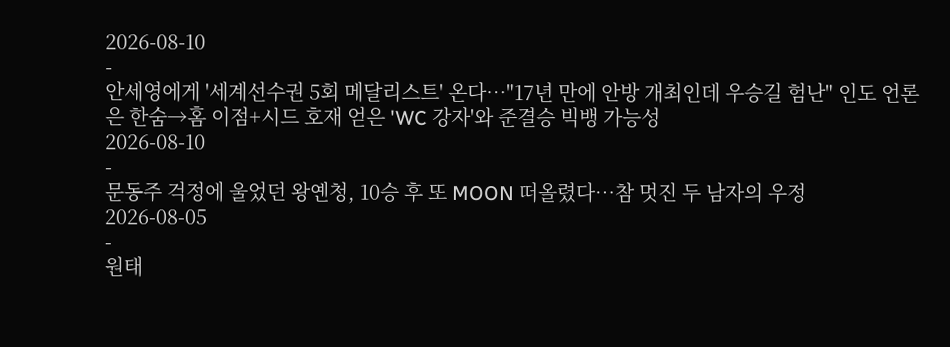2026-08-10
-
안세영에게 '세계선수권 5회 메달리스트' 온다…"17년 만에 안방 개최인데 우승길 험난" 인도 언론은 한숨→홈 이점+시드 호재 얻은 'WC 강자'와 준결승 빅뱅 가능성
2026-08-10
-
문동주 걱정에 울었던 왕옌청, 10승 후 또 MOON 떠올렸다…참 멋진 두 남자의 우정
2026-08-05
-
원태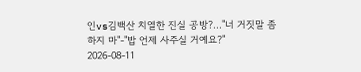인vs김백산 치열한 진실 공방?…"너 거짓말 좀 하지 마"-"밥 언제 사주실 거예요?"
2026-08-11